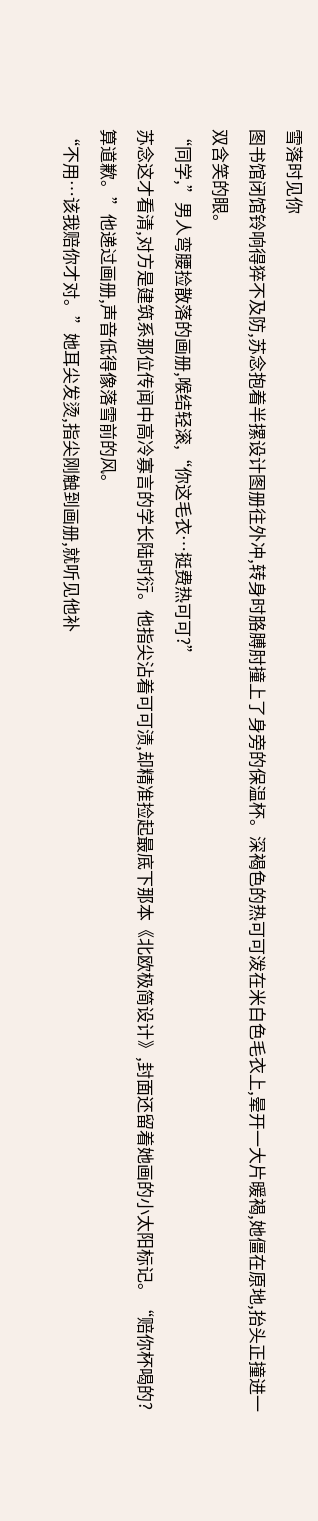雪落时见你
图书馆闭馆铃响得猝不及防,苏念抱着半摞设计图册往外冲,转身时胳膊肘撞上了身旁的保温杯。深褐色的热可可泼在米白色毛衣上,晕开一大片暖褐,她僵在原地,抬头正撞进一双含笑的眼。
“同学,”男人弯腰捡散落的画册,喉结轻滚,“你这毛衣…挺费热可可?”
苏念这才看清,对方是建筑系那位传闻中高冷寡言的学长陆时衍。他指尖沾着可可渍,却精准捡起最底下那本《北欧极简设计》,封面还留着她画的小太阳标记。“赔你杯喝的?算道歉。”他递过画册,声音低得像落雪前的风。
“不用…该我赔你才对。”她耳尖发烫,指尖刚触到画册,就听见他补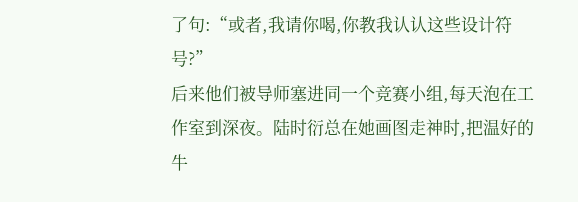了句:“或者,我请你喝,你教我认认这些设计符号?”
后来他们被导师塞进同一个竞赛小组,每天泡在工作室到深夜。陆时衍总在她画图走神时,把温好的牛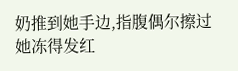奶推到她手边,指腹偶尔擦过她冻得发红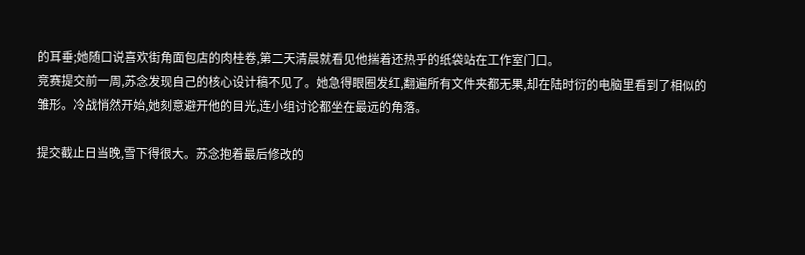的耳垂;她随口说喜欢街角面包店的肉桂卷,第二天清晨就看见他揣着还热乎的纸袋站在工作室门口。
竞赛提交前一周,苏念发现自己的核心设计稿不见了。她急得眼圈发红,翻遍所有文件夹都无果,却在陆时衍的电脑里看到了相似的雏形。冷战悄然开始,她刻意避开他的目光,连小组讨论都坐在最远的角落。

提交截止日当晚,雪下得很大。苏念抱着最后修改的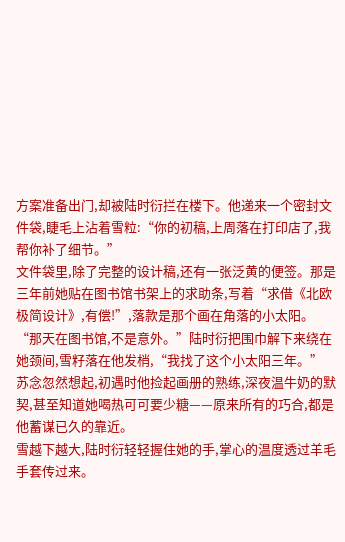方案准备出门,却被陆时衍拦在楼下。他递来一个密封文件袋,睫毛上沾着雪粒:“你的初稿,上周落在打印店了,我帮你补了细节。”
文件袋里,除了完整的设计稿,还有一张泛黄的便签。那是三年前她贴在图书馆书架上的求助条,写着“求借《北欧极简设计》,有偿!”,落款是那个画在角落的小太阳。
“那天在图书馆,不是意外。”陆时衍把围巾解下来绕在她颈间,雪籽落在他发梢,“我找了这个小太阳三年。”
苏念忽然想起,初遇时他捡起画册的熟练,深夜温牛奶的默契,甚至知道她喝热可可要少糖——原来所有的巧合,都是他蓄谋已久的靠近。
雪越下越大,陆时衍轻轻握住她的手,掌心的温度透过羊毛手套传过来。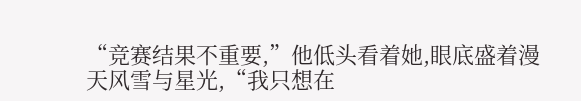“竞赛结果不重要,”他低头看着她,眼底盛着漫天风雪与星光,“我只想在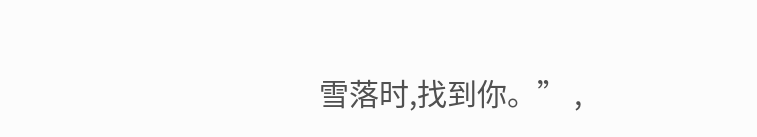雪落时,找到你。” ,